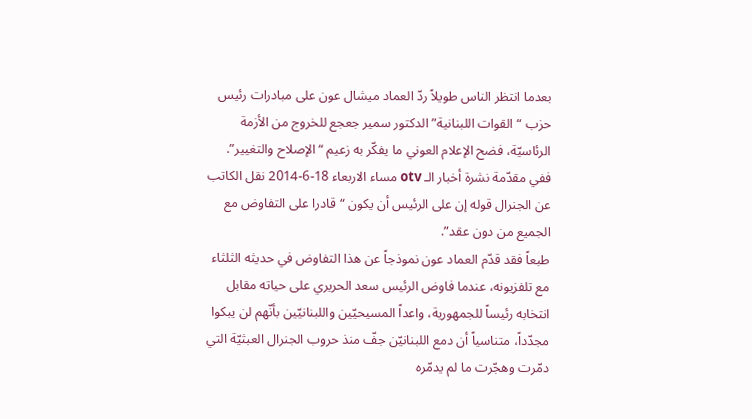بعدما انتظر الناس طويلاً ردّ العماد ميشال عون على مبادرات رئيس حزب “القوات اللبنانية” الدكتور سمير جعجع للخروج من الأزمة الرئاسيّة، فضح الإعلام العوني ما يفكّر به زعيم “الإصلاح والتغيير”. ففي مقدّمة نشرة أخبار الـ otv مساء الاربعاء 18-6-2014 نقل الكاتب عن الجنرال قوله إن على الرئيس أن يكون “قادرا على التفاوض مع الجميع من دون عقد”.
طبعاً فقد قدّم العماد عون نموذجاً عن هذا التفاوض في حديثه الثلثاء مع تلفزيونه، عندما فاوض الرئيس سعد الحريري على حياته مقابل انتخابه رئيساً للجمهورية، واعداً المسيحيّين واللبنانيّين بأنّهم لن يبكوا مجدّداً، متناسياً أن دمع اللبنانيّن جفّ منذ حروب الجنرال العبثيّة التي دمّرت وهجّرت ما لم يدمّره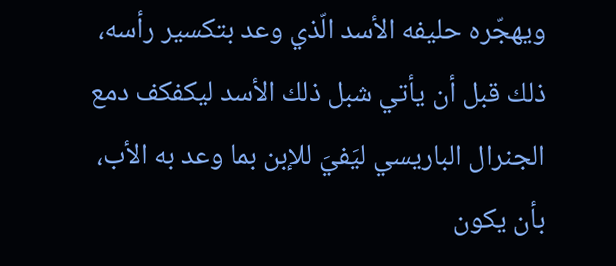ويهجّره حليفه الأسد الّذي وعد بتكسير رأسه، ذلك قبل أن يأتي شبل ذلك الأسد ليكفكف دمع الجنرال الباريسي ليَفيَ للإبن بما وعد به الأب، بأن يكون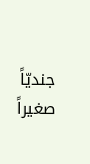جنديّاً صغيراً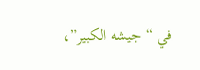في “جيشه الكبير”،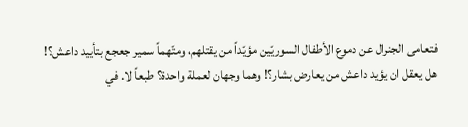فتعامى الجنرال عن دموع الأطفال السوريّين مؤيّداً من يقتلهم، ومتّهماً سمير جعجع بتأييد داعش؟!
هل يعقل ان يؤيد داعش من يعارض بشار؟! وهما وجهان لعملة واحدة؟ طبعاً لا. في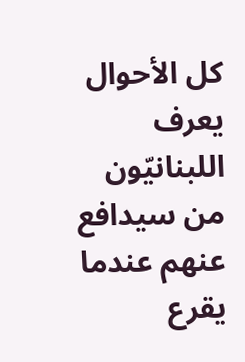كل الأحوال يعرف اللبنانيّون من سيدافع عنهم عندما يقرع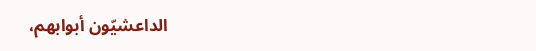الداعشيّون أبوابهم،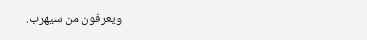ويعرفون من سيهرب.